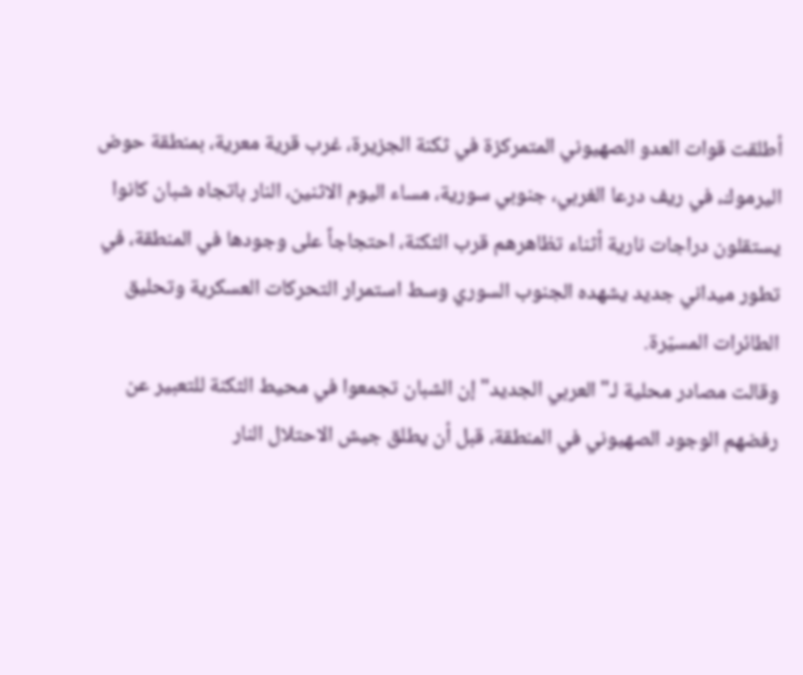أطلقت قوات العدو الصهيوني المتمركزة في ثكنة الجزيرة، غرب قرية معرية، بمنطقة حوض اليرموك، في ريف درعا الغربي، جنوبي سورية، مساء اليوم الاثنين، النار باتجاه شبان كانوا يستقلون دراجات نارية أثناء تظاهرهم قرب الثكنة، احتجاجاً على وجودها في المنطقة، في تطور ميداني جديد يشهده الجنوب السوري وسط استمرار التحركات العسكرية وتحليق الطائرات المسيّرة.
وقالت مصادر محلية لـ"العربي الجديد" إن الشبان تجمعوا في محيط الثكنة للتعبير عن رفضهم الوجود الصهيوني في المنطقة، قبل أن يطلق جيش الاحتلال النار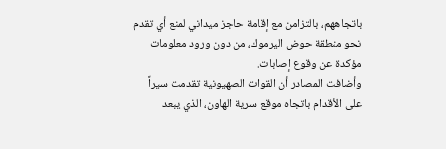باتجاههم، بالتزامن مع إقامة حاجز ميداني لمنع أي تقدم نحو منطقة حوض اليرموك، من دون ورود معلومات مؤكدة عن وقوع إصابات.
وأضافت المصادر أن القوات الصهيونية تقدمت سيراً على الأقدام باتجاه موقع سرية الهاون، الذي يبعد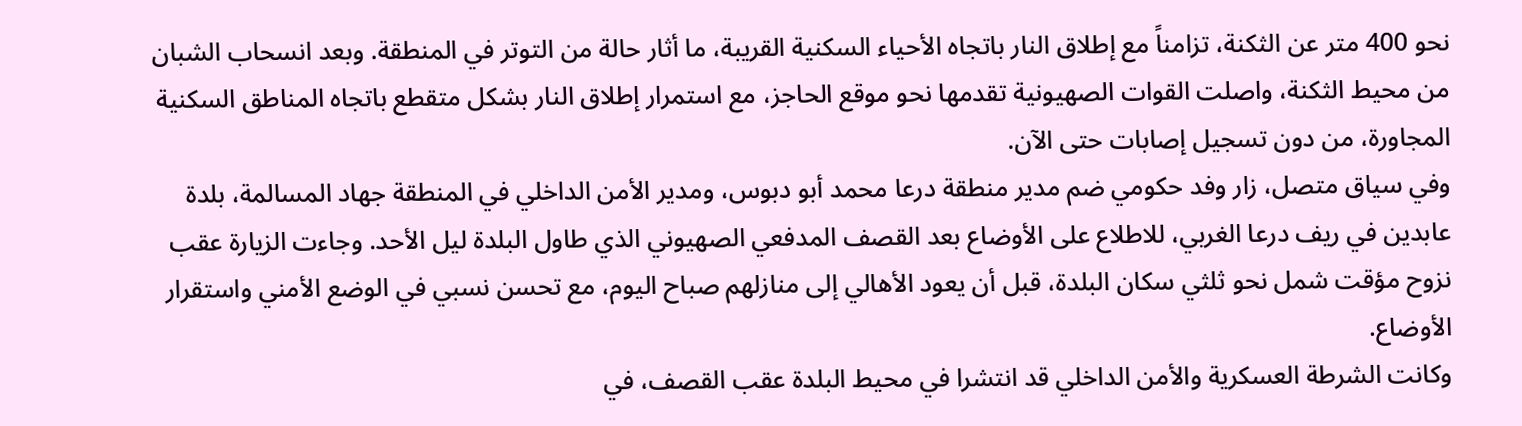نحو 400 متر عن الثكنة، تزامناً مع إطلاق النار باتجاه الأحياء السكنية القريبة، ما أثار حالة من التوتر في المنطقة. وبعد انسحاب الشبان من محيط الثكنة، واصلت القوات الصهيونية تقدمها نحو موقع الحاجز، مع استمرار إطلاق النار بشكل متقطع باتجاه المناطق السكنية المجاورة، من دون تسجيل إصابات حتى الآن.
وفي سياق متصل، زار وفد حكومي ضم مدير منطقة درعا محمد أبو دبوس، ومدير الأمن الداخلي في المنطقة جهاد المسالمة، بلدة عابدين في ريف درعا الغربي، للاطلاع على الأوضاع بعد القصف المدفعي الصهيوني الذي طاول البلدة ليل الأحد. وجاءت الزيارة عقب نزوح مؤقت شمل نحو ثلثي سكان البلدة، قبل أن يعود الأهالي إلى منازلهم صباح اليوم، مع تحسن نسبي في الوضع الأمني واستقرار الأوضاع.
وكانت الشرطة العسكرية والأمن الداخلي قد انتشرا في محيط البلدة عقب القصف، في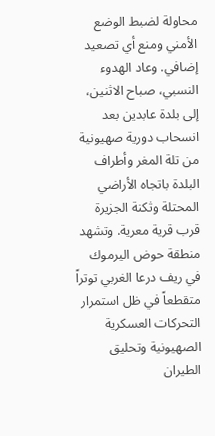محاولة لضبط الوضع الأمني ومنع أي تصعيد إضافي. وعاد الهدوء النسبي، صباح الاثنين، إلى بلدة عابدين بعد انسحاب دورية صهيونية من تلة المغر وأطراف البلدة باتجاه الأراضي المحتلة وثكنة الجزيرة قرب قرية معرية. وتشهد منطقة حوض اليرموك في ريف درعا الغربي توتراً متقطعاً في ظل استمرار التحركات العسكرية الصهيونية وتحليق الطيران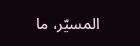المسيّر، ما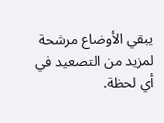يبقي الأوضاع مرشحة لمزيد من التصعيد في أي لحظة.